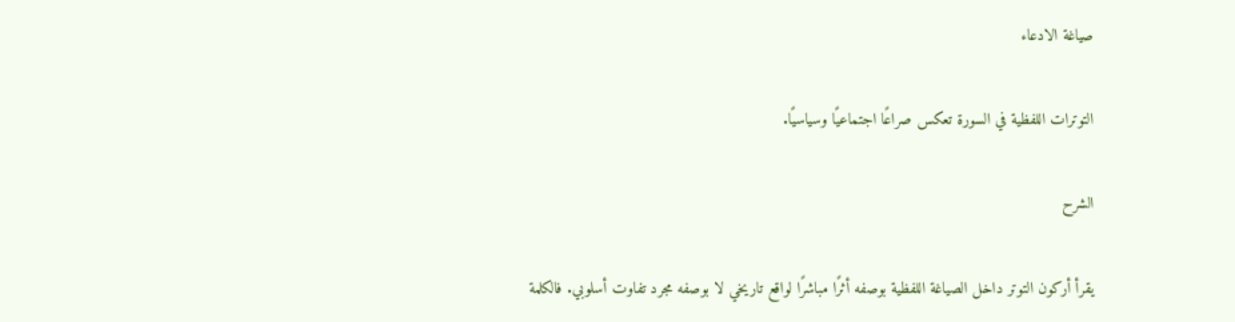صياغة الادعاء

التوترات اللفظية في السورة تعكس صراعًا اجتماعيًا وسياسيًا.

الشرح

يقرأ أركون التوتر داخل الصياغة اللفظية بوصفه أثرًا مباشرًا لواقع تاريخي لا بوصفه مجرد تفاوت أسلوبي. فالكلمة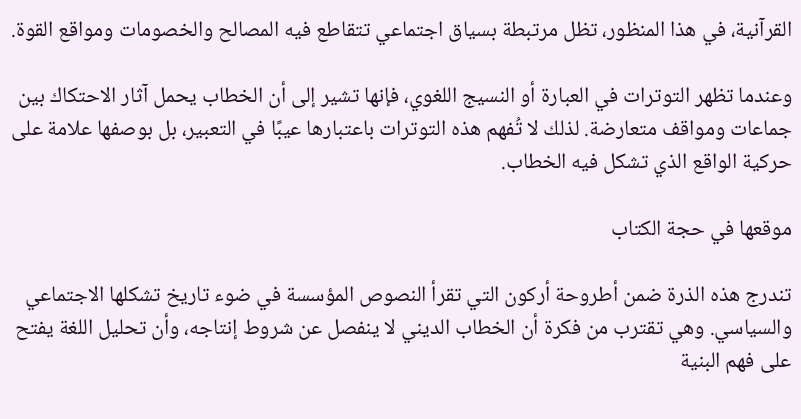القرآنية، في هذا المنظور، تظل مرتبطة بسياق اجتماعي تتقاطع فيه المصالح والخصومات ومواقع القوة.

وعندما تظهر التوترات في العبارة أو النسيج اللغوي، فإنها تشير إلى أن الخطاب يحمل آثار الاحتكاك بين جماعات ومواقف متعارضة. لذلك لا تُفهم هذه التوترات باعتبارها عيبًا في التعبير، بل بوصفها علامة على حركية الواقع الذي تشكل فيه الخطاب.

موقعها في حجة الكتاب

تندرج هذه الذرة ضمن أطروحة أركون التي تقرأ النصوص المؤسسة في ضوء تاريخ تشكلها الاجتماعي والسياسي. وهي تقترب من فكرة أن الخطاب الديني لا ينفصل عن شروط إنتاجه، وأن تحليل اللغة يفتح على فهم البنية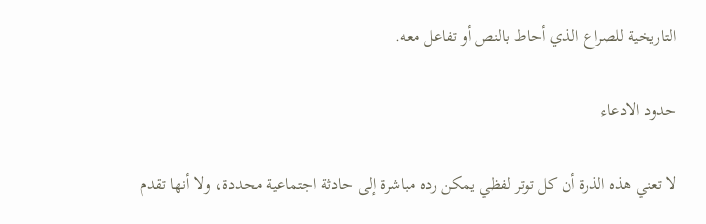التاريخية للصراع الذي أحاط بالنص أو تفاعل معه.

حدود الادعاء

لا تعني هذه الذرة أن كل توتر لفظي يمكن رده مباشرة إلى حادثة اجتماعية محددة، ولا أنها تقدم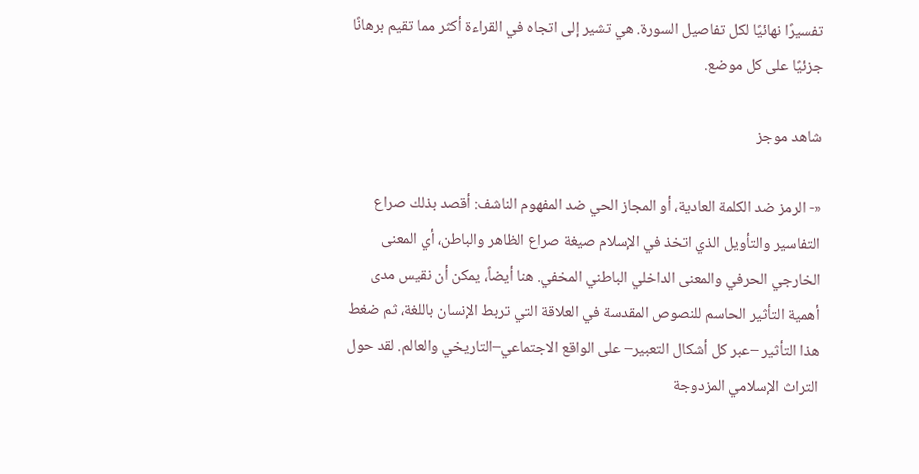تفسيرًا نهائيًا لكل تفاصيل السورة. هي تشير إلى اتجاه في القراءة أكثر مما تقيم برهانًا جزئيًا على كل موضع.

شاهد موجز

«- الرمز ضد الكلمة العادية، أو المجاز الحي ضد المفهوم الناشف: أقصد بذلك صراع التفاسير والتأويل الذي اتخذ في الإسلام صيغة صراع الظاهر والباطن، أي المعنى الخارجي الحرفي والمعنى الداخلي الباطني المخفي. هنا أيضاً، يمكن أن نقيس مدى أهمية التأثير الحاسم للنصوص المقدسة في العلاقة التي تربط الإنسان باللغة، ثم ضغط هذا التأثير –عبر كل أشكال التعبير– على الواقع الاجتماعي–التاريخي والعالم. لقد حول التراث الإسلامي المزدوجة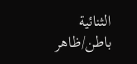الثنائية باطن/ظاهر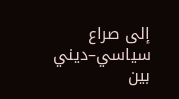إلى صراع سياسي–ديني بين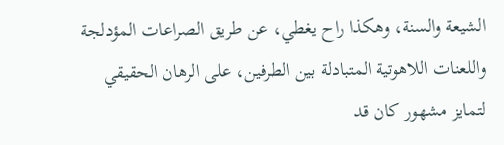الشيعة والسنة، وهكذا راح يغطي، عن طريق الصراعات المؤدلجة واللعنات اللاهوتية المتبادلة بين الطرفين، على الرهان الحقيقي لتمايز مشهور كان قد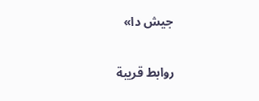جيش دا»

روابط قريبة